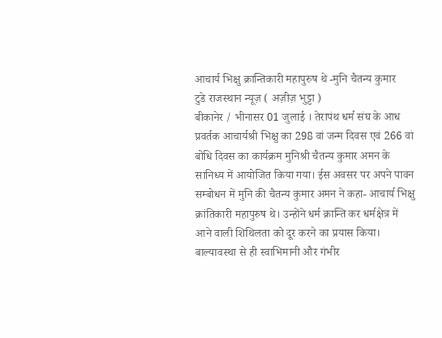आचार्य भिक्षु क्रान्तिकारी महापुरुष थे -मुनि चैतन्य कुमार
टुडे राजस्थान न्यूज़ ( अज़ीज़ भुट्टा )
बीकानेर / भीनासर 01 जुलाई । तेरापंथ धर्म संघ के आध प्रवर्तक आचार्यश्री भिक्षु का 298 वां जन्म दिवस एवं 266 वां बोधि दिवस का कार्यक्रम मुनिश्री चैतन्य कुमार अमन के सानिध्य में आयोजित किया गया। ईस अवसर पर अपने पावन सम्बोधन में मुनि की चैतन्य कुमार अमन ने कहा- आचार्य भिक्षु क्रांतिकारी महापुरुष थे। उन्होंने धर्म क्रान्ति कर धर्मक्षेत्र में आने वाली शिथिलता को दूर करने का प्रयास किया। बाल्यावस्था से ही स्वाभिमानी और गंभीर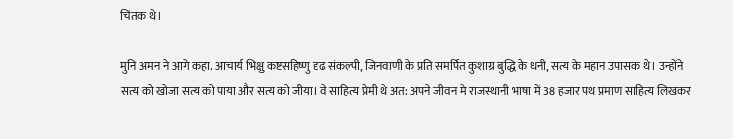चिंतक थे।

मुनि अमन ने आगे कहा. आचार्य भिक्षु कष्टसहिष्णु दृढ संकल्पी, जिनवाणी के प्रति समर्पित कुशाग्र बुद्धि के धनी, सत्य के महान उपासक थे। उन्होंने सत्य को खोजा सत्य को पाया और सत्य को जीया। वे साहित्य प्रेमी थे अत: अपने जीवन मे राजस्थानी भाषा में 38 हजार पथ प्रमाण साहित्य लिखकर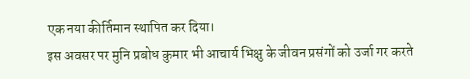एक नया कीर्तिमान स्थापित कर दिया।
इस अवसर पर मुनि प्रबोध कुमार भी आचार्य भिक्षु के जीवन प्रसंगों को उर्जा गर करते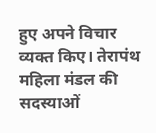हुए अपने विचार व्यक्त किए। तेरापंथ महिला मंडल की सदस्याओं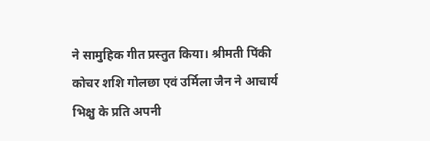ने सामुहिक गीत प्रस्तुत किया। श्रीमती पिंकी कोचर शशि गोलछा एवं उर्मिला जैन ने आचार्य भिक्षु के प्रति अपनी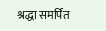श्रद्धा समर्पित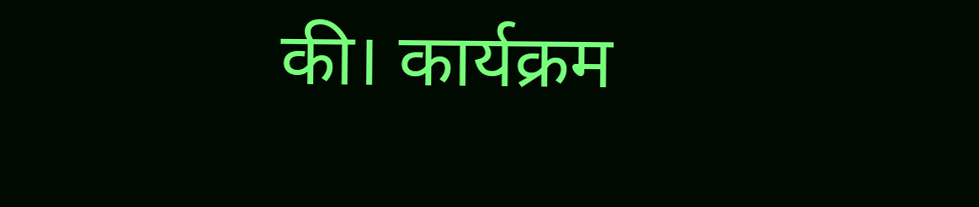की। कार्यक्रम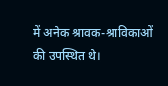में अनेक श्रावक-श्राविकाओं की उपस्थित थे।